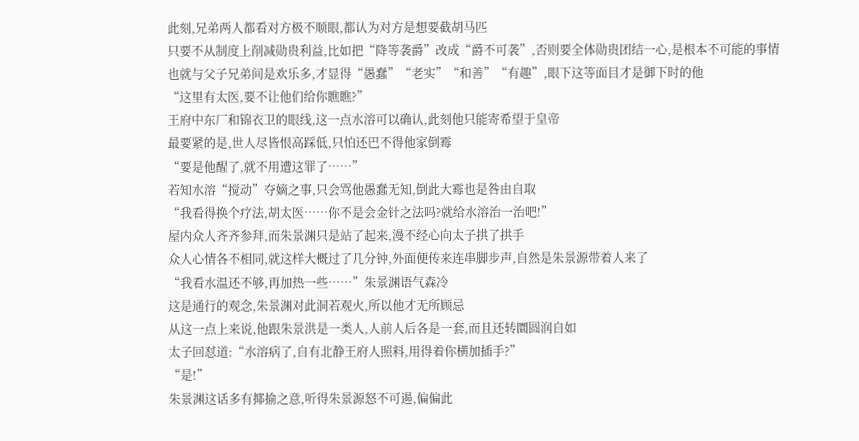此刻,兄弟两人都看对方极不顺眼,都认为对方是想要截胡马匹
只要不从制度上削减勋贵利益,比如把“降等袭爵”改成“爵不可袭”,否则要全体勋贵团结一心,是根本不可能的事情
也就与父子兄弟间是欢乐多,才显得“愚蠢”“老实”“和善”“有趣”,眼下这等面目才是御下时的他
“这里有太医,要不让他们给你瞧瞧?”
王府中东厂和锦衣卫的眼线,这一点水溶可以确认,此刻他只能寄希望于皇帝
最要紧的是,世人尽皆恨高踩低,只怕还巴不得他家倒霉
“要是他醒了,就不用遭这罪了……”
若知水溶“搅动”夺嫡之事,只会骂他愚蠢无知,倒此大霉也是咎由自取
“我看得换个疗法,胡太医……你不是会金针之法吗?就给水溶治一治吧!”
屋内众人齐齐参拜,而朱景渊只是站了起来,漫不经心向太子拱了拱手
众人心情各不相同,就这样大概过了几分钟,外面便传来连串脚步声,自然是朱景源带着人来了
“我看水温还不够,再加热一些……”朱景渊语气森冷
这是通行的观念,朱景渊对此洞若观火,所以他才无所顾忌
从这一点上来说,他跟朱景洪是一类人,人前人后各是一套,而且还转圜圆润自如
太子回怼道:“水溶病了,自有北静王府人照料,用得着你横加插手?”
“是!”
朱景渊这话多有揶揄之意,听得朱景源怒不可遏,偏偏此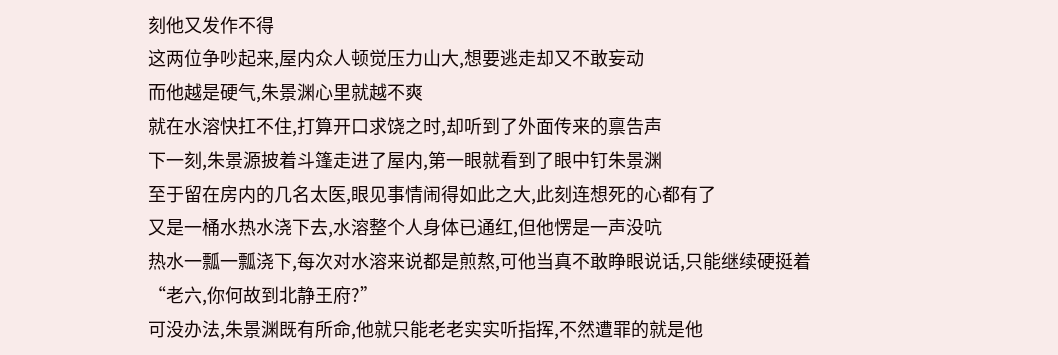刻他又发作不得
这两位争吵起来,屋内众人顿觉压力山大,想要逃走却又不敢妄动
而他越是硬气,朱景渊心里就越不爽
就在水溶快扛不住,打算开口求饶之时,却听到了外面传来的禀告声
下一刻,朱景源披着斗篷走进了屋内,第一眼就看到了眼中钉朱景渊
至于留在房内的几名太医,眼见事情闹得如此之大,此刻连想死的心都有了
又是一桶水热水浇下去,水溶整个人身体已通红,但他愣是一声没吭
热水一瓢一瓢浇下,每次对水溶来说都是煎熬,可他当真不敢睁眼说话,只能继续硬挺着
“老六,你何故到北静王府?”
可没办法,朱景渊既有所命,他就只能老老实实听指挥,不然遭罪的就是他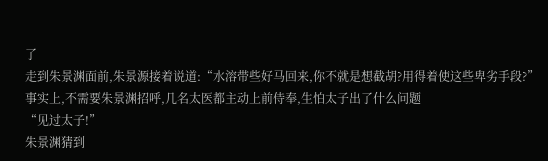了
走到朱景渊面前,朱景源接着说道:“水溶带些好马回来,你不就是想截胡?用得着使这些卑劣手段?”
事实上,不需要朱景渊招呼,几名太医都主动上前侍奉,生怕太子出了什么问题
“见过太子!”
朱景渊猜到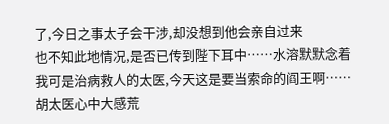了,今日之事太子会干涉,却没想到他会亲自过来
也不知此地情况,是否已传到陛下耳中……水溶默默念着
我可是治病救人的太医,今天这是要当索命的阎王啊……胡太医心中大感荒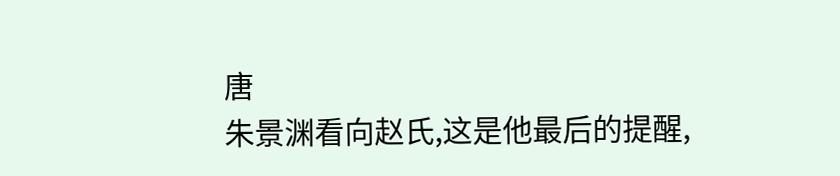唐
朱景渊看向赵氏,这是他最后的提醒,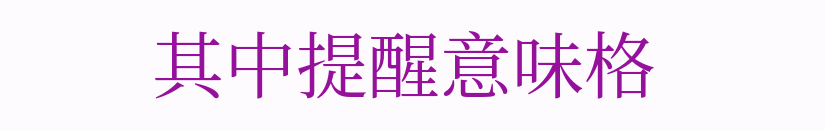其中提醒意味格